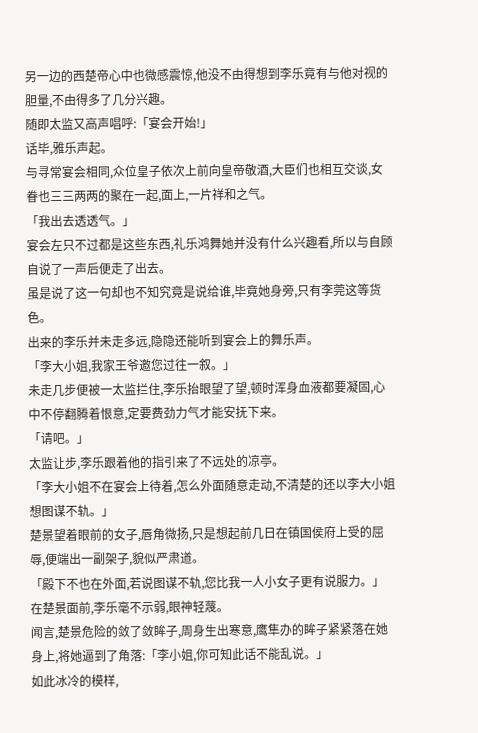另一边的西楚帝心中也微感震惊,他没不由得想到李乐竟有与他对视的胆量,不由得多了几分兴趣。
随即太监又高声唱呼:「宴会开始!」
话毕,雅乐声起。
与寻常宴会相同,众位皇子依次上前向皇帝敬酒,大臣们也相互交谈,女眷也三三两两的聚在一起,面上,一片祥和之气。
「我出去透透气。」
宴会左只不过都是这些东西,礼乐鸿舞她并没有什么兴趣看,所以与自顾自说了一声后便走了出去。
虽是说了这一句却也不知究竟是说给谁,毕竟她身旁,只有李莞这等货色。
出来的李乐并未走多远,隐隐还能听到宴会上的舞乐声。
「李大小姐,我家王爷邀您过往一叙。」
未走几步便被一太监拦住,李乐抬眼望了望,顿时浑身血液都要凝固,心中不停翻腾着恨意,定要费劲力气才能安抚下来。
「请吧。」
太监让步,李乐跟着他的指引来了不远处的凉亭。
「李大小姐不在宴会上待着,怎么外面随意走动,不清楚的还以李大小姐想图谋不轨。」
楚景望着眼前的女子,唇角微扬,只是想起前几日在镇国侯府上受的屈辱,便端出一副架子,貌似严肃道。
「殿下不也在外面,若说图谋不轨,您比我一人小女子更有说服力。」
在楚景面前,李乐毫不示弱,眼神轻蔑。
闻言,楚景危险的敛了敛眸子,周身生出寒意,鹰隼办的眸子紧紧落在她身上,将她逼到了角落:「李小姐,你可知此话不能乱说。」
如此冰冷的模样,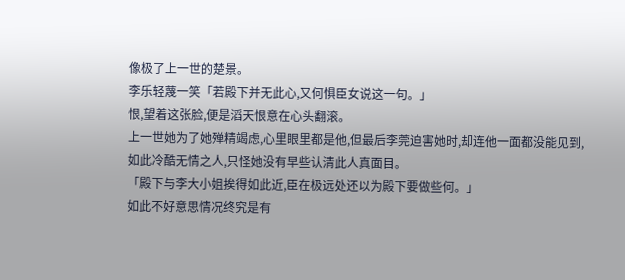像极了上一世的楚景。
李乐轻蔑一笑「若殿下并无此心,又何惧臣女说这一句。」
恨,望着这张脸,便是滔天恨意在心头翻滚。
上一世她为了她殚精竭虑,心里眼里都是他,但最后李莞迫害她时,却连他一面都没能见到,如此冷酷无情之人,只怪她没有早些认清此人真面目。
「殿下与李大小姐挨得如此近,臣在极远处还以为殿下要做些何。」
如此不好意思情况终究是有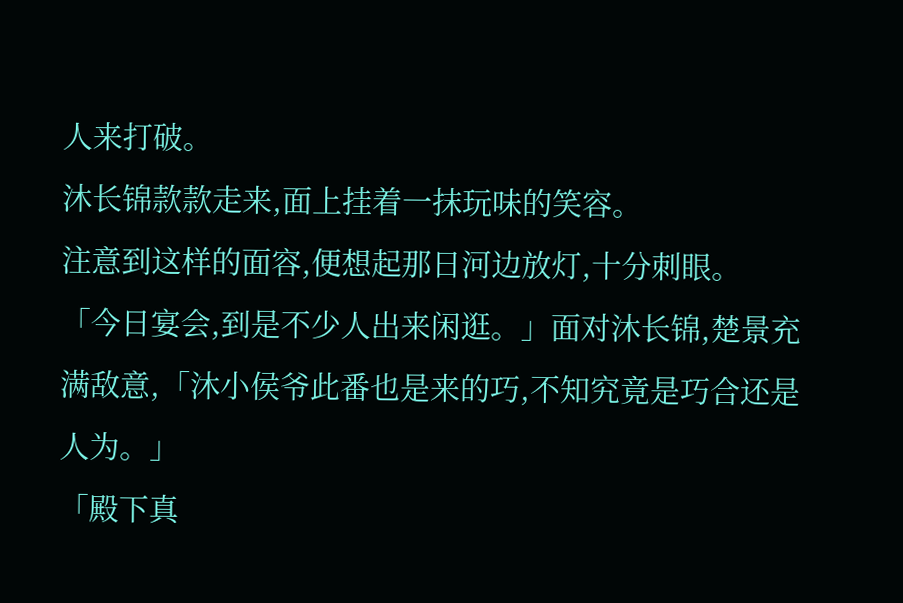人来打破。
沐长锦款款走来,面上挂着一抹玩味的笑容。
注意到这样的面容,便想起那日河边放灯,十分刺眼。
「今日宴会,到是不少人出来闲逛。」面对沐长锦,楚景充满敌意,「沐小侯爷此番也是来的巧,不知究竟是巧合还是人为。」
「殿下真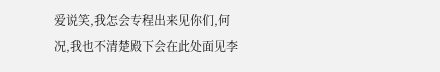爱说笑,我怎会专程出来见你们,何况,我也不清楚殿下会在此处面见李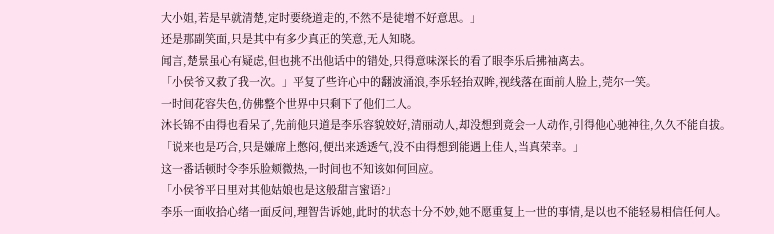大小姐,若是早就清楚,定时要绕道走的,不然不是徒增不好意思。」
还是那副笑面,只是其中有多少真正的笑意,无人知晓。
闻言,楚景虽心有疑虑,但也挑不出他话中的错处,只得意味深长的看了眼李乐后拂袖离去。
「小侯爷又救了我一次。」平复了些许心中的翻波涌浪,李乐轻抬双眸,视线落在面前人脸上,莞尔一笑。
一时间花容失色,仿佛整个世界中只剩下了他们二人。
沐长锦不由得也看呆了,先前他只道是李乐容貌姣好,清丽动人,却没想到竟会一人动作,引得他心驰神往,久久不能自拔。
「说来也是巧合,只是嫌席上憋闷,便出来透透气,没不由得想到能遇上佳人,当真荣幸。」
这一番话顿时令李乐脸颊微热,一时间也不知该如何回应。
「小侯爷平日里对其他姑娘也是这般甜言蜜语?」
李乐一面收拾心绪一面反问,理智告诉她,此时的状态十分不妙,她不愿重复上一世的事情,是以也不能轻易相信任何人。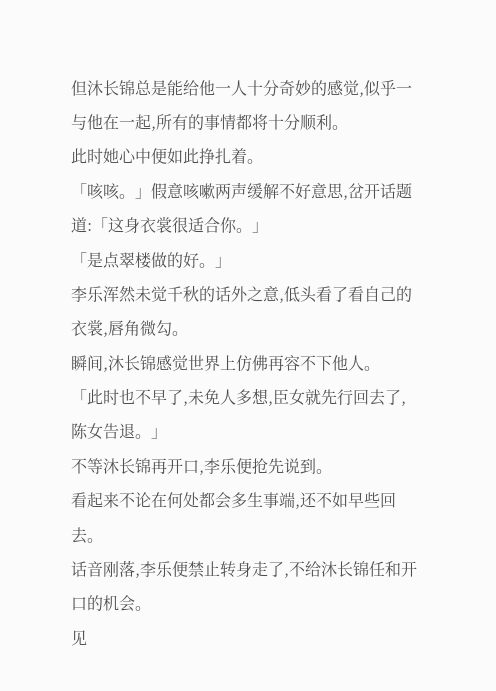但沐长锦总是能给他一人十分奇妙的感觉,似乎一与他在一起,所有的事情都将十分顺利。
此时她心中便如此挣扎着。
「咳咳。」假意咳嗽两声缓解不好意思,岔开话题道:「这身衣裳很适合你。」
「是点翠楼做的好。」
李乐浑然未觉千秋的话外之意,低头看了看自己的衣裳,唇角微勾。
瞬间,沐长锦感觉世界上仿佛再容不下他人。
「此时也不早了,未免人多想,臣女就先行回去了,陈女告退。」
不等沐长锦再开口,李乐便抢先说到。
看起来不论在何处都会多生事端,还不如早些回去。
话音刚落,李乐便禁止转身走了,不给沐长锦任和开口的机会。
见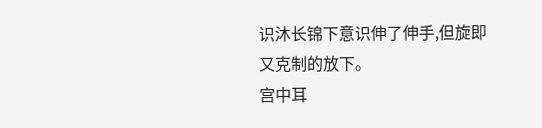识沐长锦下意识伸了伸手,但旋即又克制的放下。
宫中耳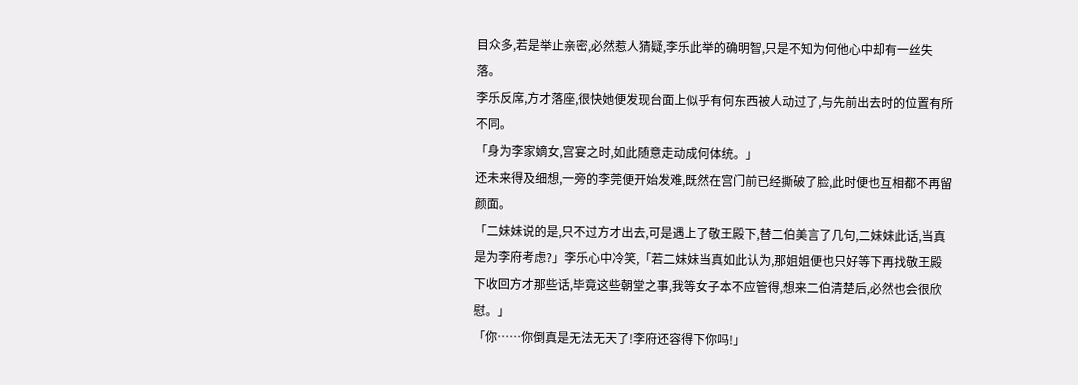目众多,若是举止亲密,必然惹人猜疑,李乐此举的确明智,只是不知为何他心中却有一丝失落。
李乐反席,方才落座,很快她便发现台面上似乎有何东西被人动过了,与先前出去时的位置有所不同。
「身为李家嫡女,宫宴之时,如此随意走动成何体统。」
还未来得及细想,一旁的李莞便开始发难,既然在宫门前已经撕破了脸,此时便也互相都不再留颜面。
「二妹妹说的是,只不过方才出去,可是遇上了敬王殿下,替二伯美言了几句,二妹妹此话,当真是为李府考虑?」李乐心中冷笑,「若二妹妹当真如此认为,那姐姐便也只好等下再找敬王殿下收回方才那些话,毕竟这些朝堂之事,我等女子本不应管得,想来二伯清楚后,必然也会很欣慰。」
「你……你倒真是无法无天了!李府还容得下你吗!」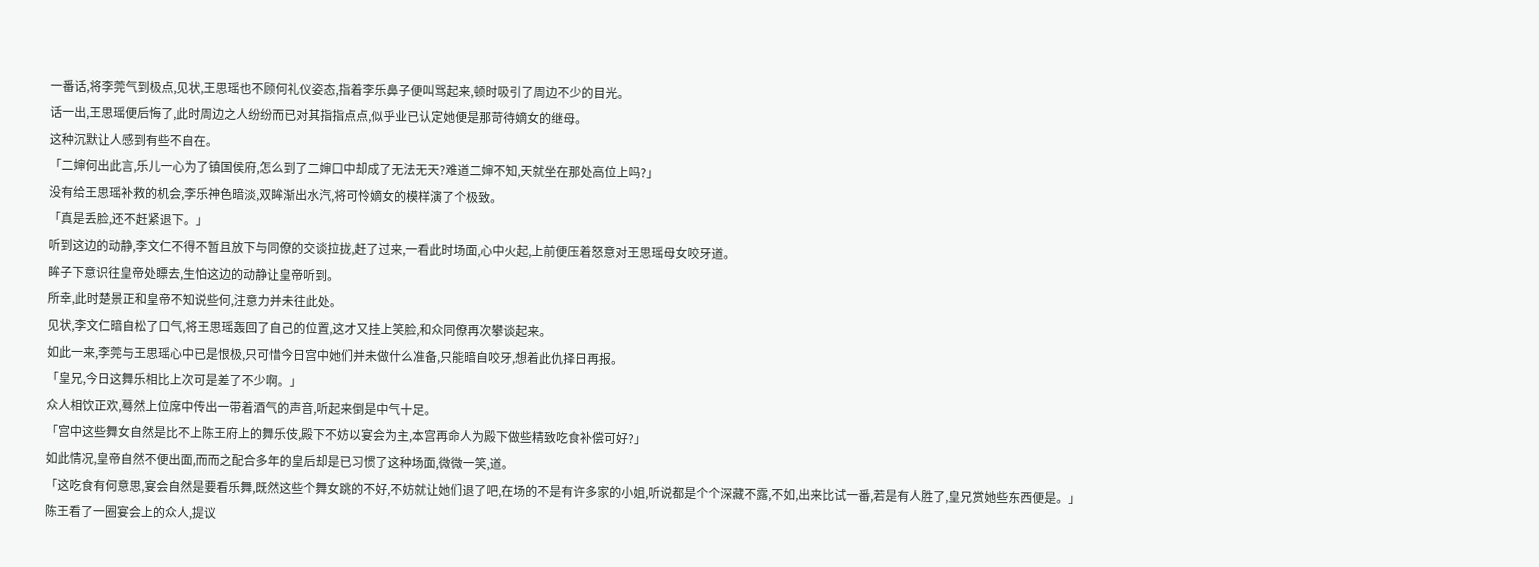一番话,将李莞气到极点,见状,王思瑶也不顾何礼仪姿态,指着李乐鼻子便叫骂起来,顿时吸引了周边不少的目光。
话一出,王思瑶便后悔了,此时周边之人纷纷而已对其指指点点,似乎业已认定她便是那苛待嫡女的继母。
这种沉默让人感到有些不自在。
「二婶何出此言,乐儿一心为了镇国侯府,怎么到了二婶口中却成了无法无天?难道二婶不知,天就坐在那处高位上吗?」
没有给王思瑶补救的机会,李乐神色暗淡,双眸渐出水汽,将可怜嫡女的模样演了个极致。
「真是丢脸,还不赶紧退下。」
听到这边的动静,李文仁不得不暂且放下与同僚的交谈拉拢,赶了过来,一看此时场面,心中火起,上前便压着怒意对王思瑶母女咬牙道。
眸子下意识往皇帝处瞟去,生怕这边的动静让皇帝听到。
所幸,此时楚景正和皇帝不知说些何,注意力并未往此处。
见状,李文仁暗自松了口气,将王思瑶轰回了自己的位置,这才又挂上笑脸,和众同僚再次攀谈起来。
如此一来,李莞与王思瑶心中已是恨极,只可惜今日宫中她们并未做什么准备,只能暗自咬牙,想着此仇择日再报。
「皇兄,今日这舞乐相比上次可是差了不少啊。」
众人相饮正欢,蓦然上位席中传出一带着酒气的声音,听起来倒是中气十足。
「宫中这些舞女自然是比不上陈王府上的舞乐伎,殿下不妨以宴会为主,本宫再命人为殿下做些精致吃食补偿可好?」
如此情况,皇帝自然不便出面,而而之配合多年的皇后却是已习惯了这种场面,微微一笑,道。
「这吃食有何意思,宴会自然是要看乐舞,既然这些个舞女跳的不好,不妨就让她们退了吧,在场的不是有许多家的小姐,听说都是个个深藏不露,不如,出来比试一番,若是有人胜了,皇兄赏她些东西便是。」
陈王看了一圈宴会上的众人,提议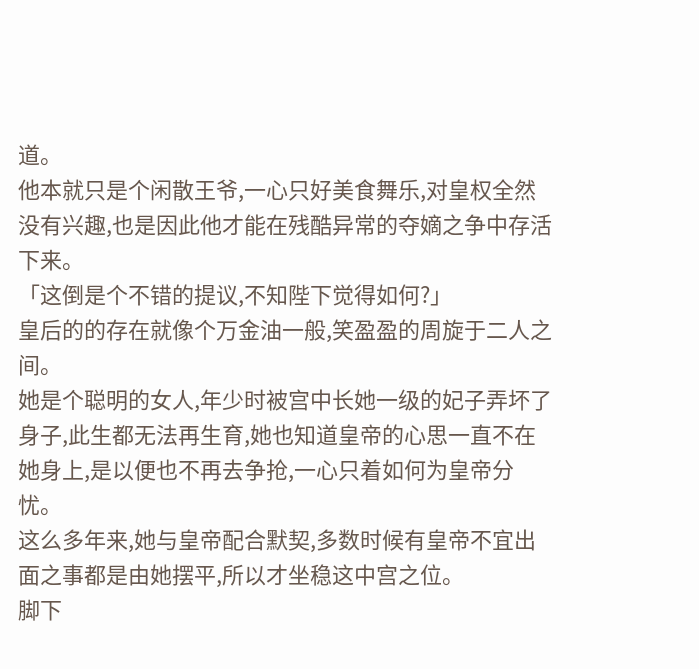道。
他本就只是个闲散王爷,一心只好美食舞乐,对皇权全然没有兴趣,也是因此他才能在残酷异常的夺嫡之争中存活下来。
「这倒是个不错的提议,不知陛下觉得如何?」
皇后的的存在就像个万金油一般,笑盈盈的周旋于二人之间。
她是个聪明的女人,年少时被宫中长她一级的妃子弄坏了身子,此生都无法再生育,她也知道皇帝的心思一直不在她身上,是以便也不再去争抢,一心只着如何为皇帝分忧。
这么多年来,她与皇帝配合默契,多数时候有皇帝不宜出面之事都是由她摆平,所以才坐稳这中宫之位。
脚下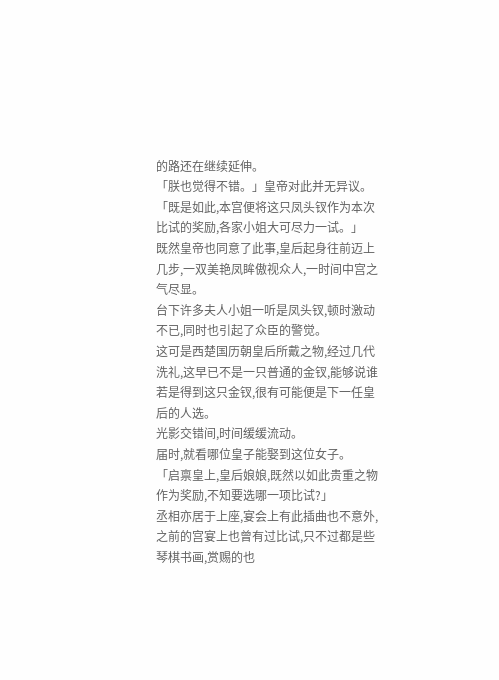的路还在继续延伸。
「朕也觉得不错。」皇帝对此并无异议。
「既是如此,本宫便将这只凤头钗作为本次比试的奖励,各家小姐大可尽力一试。」
既然皇帝也同意了此事,皇后起身往前迈上几步,一双美艳凤眸傲视众人,一时间中宫之气尽显。
台下许多夫人小姐一听是凤头钗,顿时激动不已,同时也引起了众臣的警觉。
这可是西楚国历朝皇后所戴之物,经过几代洗礼,这早已不是一只普通的金钗,能够说谁若是得到这只金钗,很有可能便是下一任皇后的人选。
光影交错间,时间缓缓流动。
届时,就看哪位皇子能娶到这位女子。
「启禀皇上,皇后娘娘,既然以如此贵重之物作为奖励,不知要选哪一项比试?」
丞相亦居于上座,宴会上有此插曲也不意外,之前的宫宴上也曾有过比试,只不过都是些琴棋书画,赏赐的也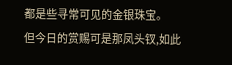都是些寻常可见的金银珠宝。
但今日的赏赐可是那凤头钗,如此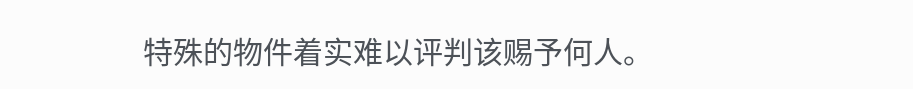特殊的物件着实难以评判该赐予何人。